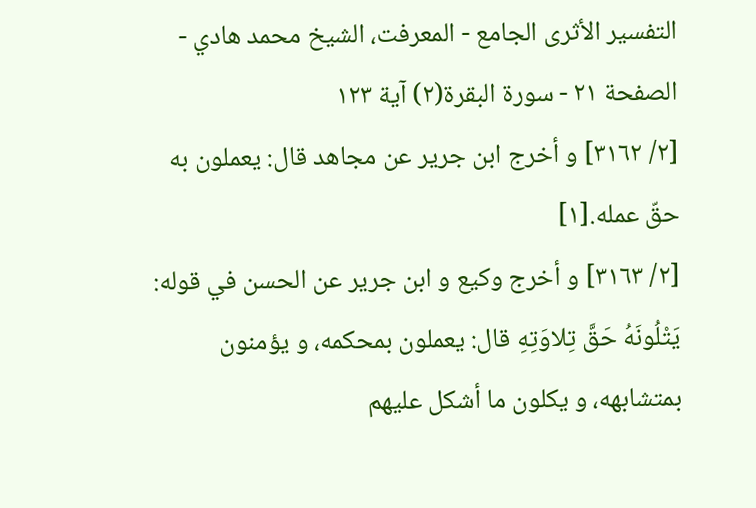التفسير الأثرى الجامع - المعرفت، الشيخ محمد هادي - الصفحة ٢١ - سورة البقرة(٢) آية ١٢٣
[٢/ ٣١٦٢] و أخرج ابن جرير عن مجاهد قال: يعملون به حقّ عمله.[١]
[٢/ ٣١٦٣] و أخرج وكيع و ابن جرير عن الحسن في قوله: يَتْلُونَهُ حَقَّ تِلاوَتِهِ قال: يعملون بمحكمه، و يؤمنون بمتشابهه، و يكلون ما أشكل عليهم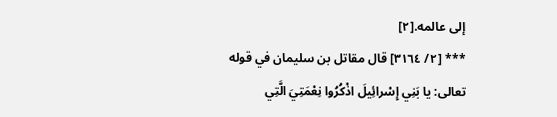إلى عالمه.[٢]
*** [٢/ ٣١٦٤] قال مقاتل بن سليمان في قوله تعالى: يا بَنِي إِسْرائِيلَ اذْكُرُوا نِعْمَتِيَ الَّتِي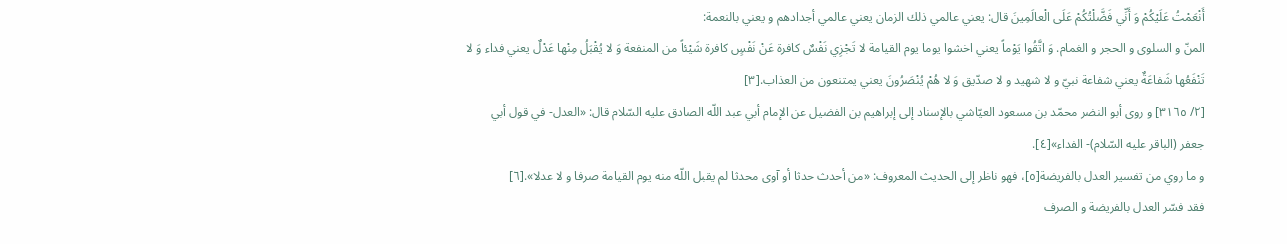أَنْعَمْتُ عَلَيْكُمْ وَ أَنِّي فَضَّلْتُكُمْ عَلَى الْعالَمِينَ قال: يعني عالمي ذلك الزمان يعني عالمي أجدادهم و يعني بالنعمة:
المنّ و السلوى و الحجر و الغمام. وَ اتَّقُوا يَوْماً يعني اخشوا يوما يوم القيامة لا تَجْزِي نَفْسٌ كافرة عَنْ نَفْسٍ كافرة شَيْئاً من المنفعة وَ لا يُقْبَلُ مِنْها عَدْلٌ يعني فداء وَ لا تَنْفَعُها شَفاعَةٌ يعني شفاعة نبيّ و لا شهيد و لا صدّيق وَ لا هُمْ يُنْصَرُونَ يعني يمتنعون من العذاب.[٣]
[٢/ ٣١٦٥] و روى أبو النضر محمّد بن مسعود العيّاشي بالإسناد إلى إبراهيم بن الفضيل عن الإمام أبي عبد اللّه الصادق عليه السّلام قال: «العدل- في قول أبي جعفر (الباقر عليه السّلام)- الفداء»[٤].
و ما روي من تفسير العدل بالفريضة[٥]، فهو ناظر إلى الحديث المعروف: «من أحدث حدثا أو آوى محدثا لم يقبل اللّه منه يوم القيامة صرفا و لا عدلا».[٦]
فقد فسّر العدل بالفريضة و الصرف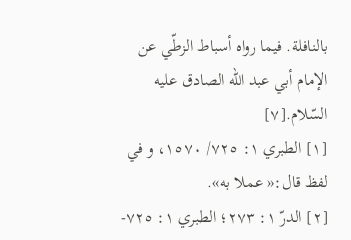بالنافلة. فيما رواه أسباط الزطّي عن الإمام أبي عبد اللّه الصادق عليه السّلام.[٧]
[١] الطبري ١: ٧٢٥/ ١٥٧٠، و في لفظ قال:« عملا به».
[٢] الدرّ ١: ٢٧٣؛ الطبري ١: ٧٢٥-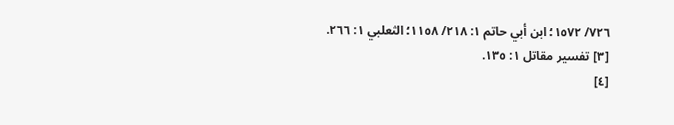٧٢٦/ ١٥٧٢؛ ابن أبي حاتم ١: ٢١٨/ ١١٥٨؛ الثعلبي ١: ٢٦٦.
[٣] تفسير مقاتل ١: ١٣٥.
[٤]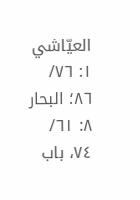العيّاشي ١: ٧٦/ ٨٦؛ البحار ٨: ٦١/ ٧٤، باب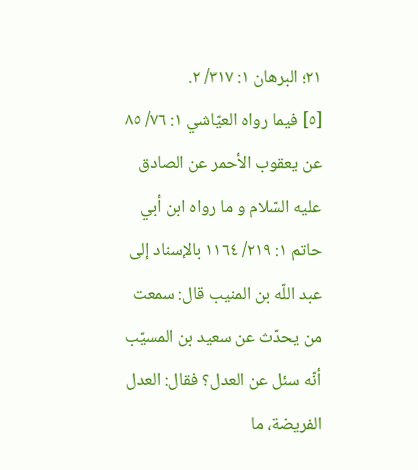٢١؛ البرهان ١: ٣١٧/ ٢.
[٥] فيما رواه العيّاشي ١: ٧٦/ ٨٥ عن يعقوب الأحمر عن الصادق عليه السّلام و ما رواه ابن أبي حاتم ١: ٢١٩/ ١١٦٤ بالإسناد إلى عبد اللّه بن المنيب قال: سمعت من يحدّث عن سعيد بن المسيّب أنّه سئل عن العدل؟ فقال: العدل الفريضة، ما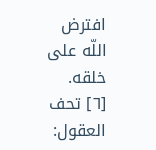افترض اللّه على خلقه.
[٦] تحف العقول: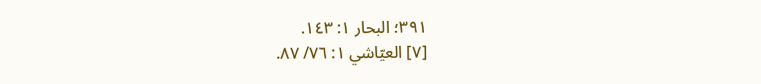٣٩١؛ البحار ١: ١٤٣.
[٧] العيّاشي ١: ٧٦/ ٨٧.